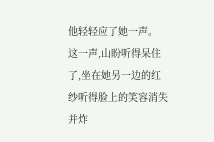他轻轻应了她一声。
这一声,山盼听得呆住了,坐在她另一边的红纱听得脸上的笑容消失并炸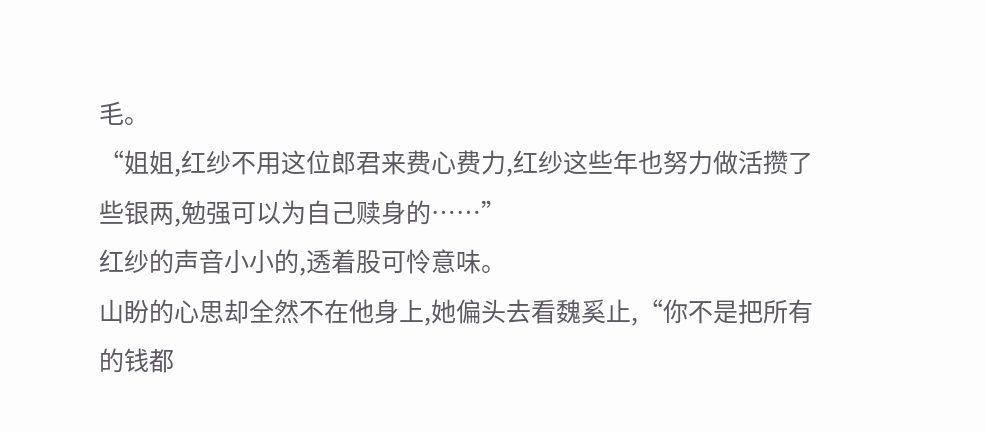毛。
“姐姐,红纱不用这位郎君来费心费力,红纱这些年也努力做活攒了些银两,勉强可以为自己赎身的……”
红纱的声音小小的,透着股可怜意味。
山盼的心思却全然不在他身上,她偏头去看魏奚止,“你不是把所有的钱都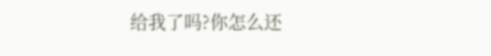给我了吗?你怎么还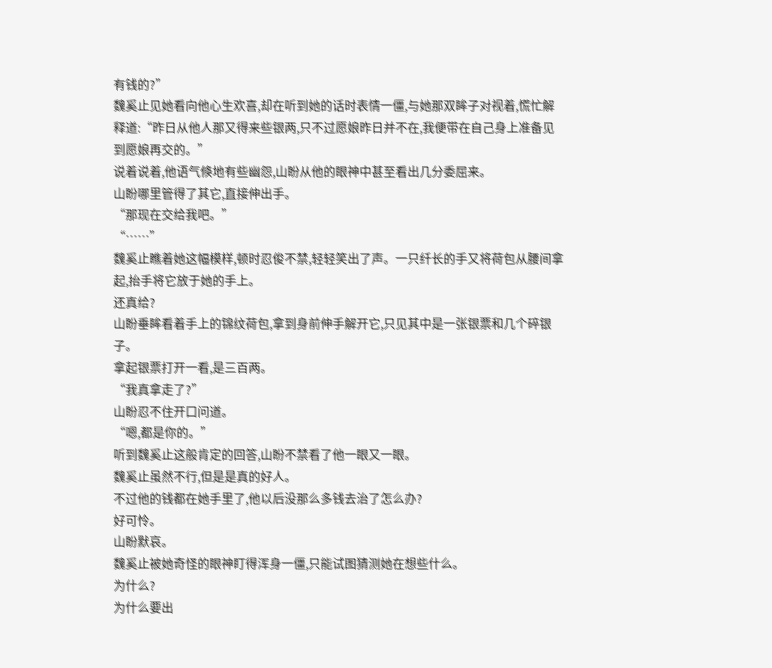有钱的?”
魏奚止见她看向他心生欢喜,却在听到她的话时表情一僵,与她那双眸子对视着,慌忙解释道:“昨日从他人那又得来些银两,只不过愿娘昨日并不在,我便带在自己身上准备见到愿娘再交的。”
说着说着,他语气倏地有些幽怨,山盼从他的眼神中甚至看出几分委屈来。
山盼哪里管得了其它,直接伸出手。
“那现在交给我吧。”
“……”
魏奚止瞧着她这幅模样,顿时忍俊不禁,轻轻笑出了声。一只纤长的手又将荷包从腰间拿起,抬手将它放于她的手上。
还真给?
山盼垂眸看着手上的锦纹荷包,拿到身前伸手解开它,只见其中是一张银票和几个碎银子。
拿起银票打开一看,是三百两。
“我真拿走了?”
山盼忍不住开口问道。
“嗯,都是你的。”
听到魏奚止这般肯定的回答,山盼不禁看了他一眼又一眼。
魏奚止虽然不行,但是是真的好人。
不过他的钱都在她手里了,他以后没那么多钱去治了怎么办?
好可怜。
山盼默哀。
魏奚止被她奇怪的眼神盯得浑身一僵,只能试图猜测她在想些什么。
为什么?
为什么要出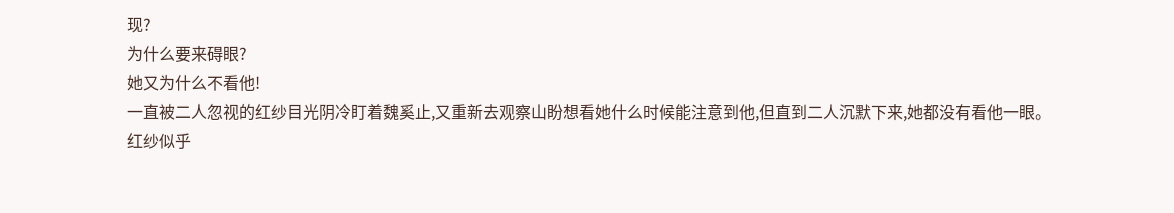现?
为什么要来碍眼?
她又为什么不看他!
一直被二人忽视的红纱目光阴冷盯着魏奚止,又重新去观察山盼想看她什么时候能注意到他,但直到二人沉默下来,她都没有看他一眼。
红纱似乎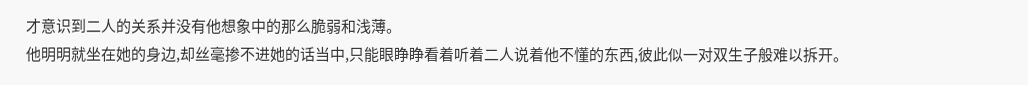才意识到二人的关系并没有他想象中的那么脆弱和浅薄。
他明明就坐在她的身边,却丝毫掺不进她的话当中,只能眼睁睁看着听着二人说着他不懂的东西,彼此似一对双生子般难以拆开。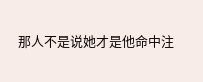那人不是说她才是他命中注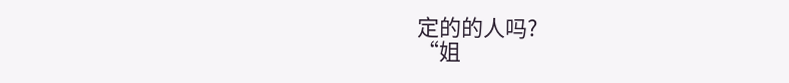定的的人吗?
“姐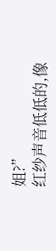姐?”
红纱声音低低的,像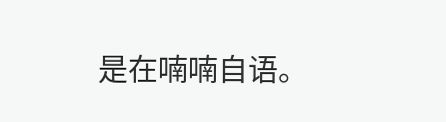是在喃喃自语。